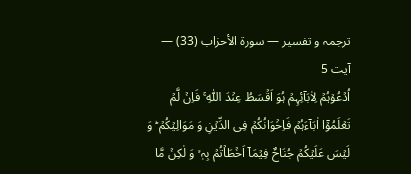ترجمہ و تفسیر — سورۃ الأحزاب (33) — آیت 5
اُدۡعُوۡہُمۡ لِاٰبَآئِہِمۡ ہُوَ اَقۡسَطُ عِنۡدَ اللّٰہِ ۚ فَاِنۡ لَّمۡ تَعۡلَمُوۡۤا اٰبَآءَہُمۡ فَاِخۡوَانُکُمۡ فِی الدِّیۡنِ وَ مَوَالِیۡکُمۡ ؕ وَ لَیۡسَ عَلَیۡکُمۡ جُنَاحٌ فِیۡمَاۤ اَخۡطَاۡتُمۡ بِہٖ ۙ وَ لٰکِنۡ مَّا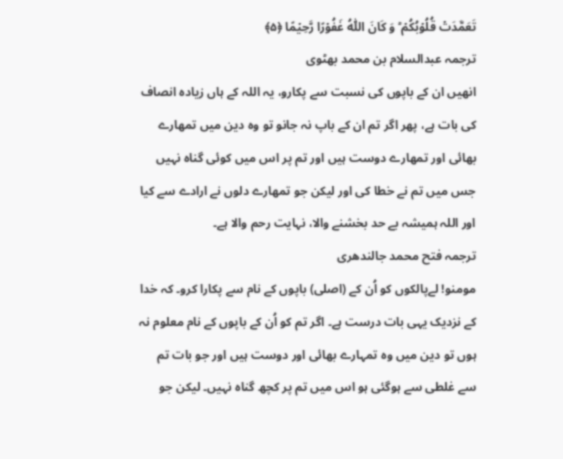تَعَمَّدَتۡ قُلُوۡبُکُمۡ ؕ وَ کَانَ اللّٰہُ غَفُوۡرًا رَّحِیۡمًا ﴿۵﴾
ترجمہ عبدالسلام بن محمد بھٹوی
انھیں ان کے باپوں کی نسبت سے پکارو، یہ اللہ کے ہاں زیادہ انصاف کی بات ہے، پھر اگر تم ان کے باپ نہ جانو تو وہ دین میں تمھارے بھائی اور تمھارے دوست ہیں اور تم پر اس میں کوئی گناہ نہیں جس میں تم نے خطا کی اور لیکن جو تمھارے دلوں نے ارادے سے کیا اور اللہ ہمیشہ بے حد بخشنے والا، نہایت رحم والا ہے۔
ترجمہ فتح محمد جالندھری
مومنو! لےپالکوں کو اُن کے (اصلی) باپوں کے نام سے پکارا کرو۔ کہ خدا کے نزدیک یہی بات درست ہے۔ اگر تم کو اُن کے باپوں کے نام معلوم نہ ہوں تو دین میں وہ تمہارے بھائی اور دوست ہیں اور جو بات تم سے غلطی سے ہوگئی ہو اس میں تم پر کچھ گناہ نہیں۔ لیکن جو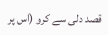قصد دلی سے کرو (اس پر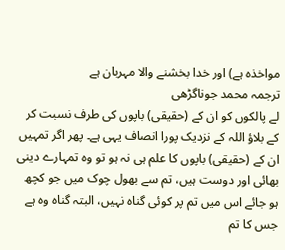مواخذہ ہے) اور خدا بخشنے والا مہربان ہے
ترجمہ محمد جوناگڑھی
لے پالکوں کو ان کے (حقیقی) باپوں کی طرف نسبت کر کے بلاؤ اللہ کے نزدیک پورا انصاف یہی ہے۔ پھر اگر تمہیں ان کے (حقیقی) باپوں کا علم ہی نہ ہو تو وه تمہارے دینی بھائی اور دوست ہیں، تم سے بھول چوک میں جو کچھ ہو جائے اس میں تم پر کوئی گناه نہیں، البتہ گناه وه ہے جس کا تم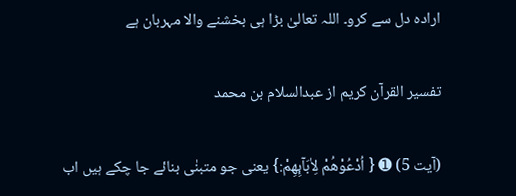اراده دل سے کرو۔ اللہ تعالیٰ بڑا ہی بخشنے والا مہربان ہے

تفسیر القرآن کریم از عبدالسلام بن محمد

(آیت 5) ➊ { اُدْعُوْهُمْ لِاٰبَآىِٕهِمْ:} یعنی جو متبنٰی بنائے جا چکے ہیں اب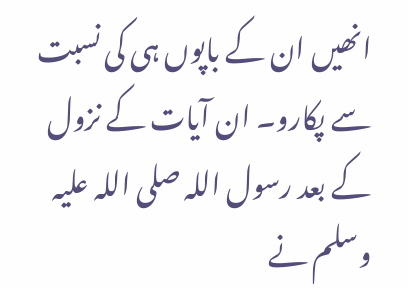انھیں ان کے باپوں ہی کی نسبت سے پکارو۔ ان آیات کے نزول کے بعد رسول اللہ صلی اللہ علیہ وسلم نے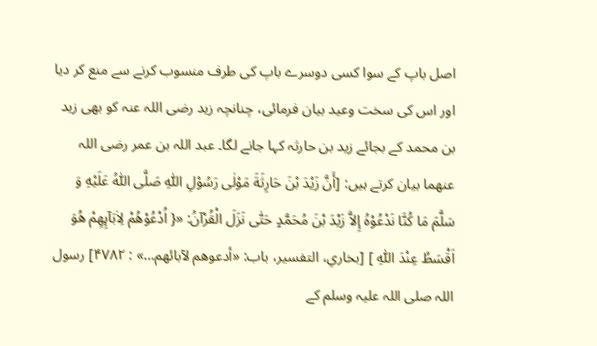اصل باپ کے سوا کسی دوسرے باپ کی طرف منسوب کرنے سے منع کر دیا اور اس کی سخت وعید بیان فرمائی، چنانچہ زید رضی اللہ عنہ کو بھی زید بن محمد کے بجائے زید بن حارثہ کہا جانے لگا۔ عبد اللہ بن عمر رضی اللہ عنھما بیان کرتے ہیں: [أَنَّ زَيْدَ بْنَ حَارِثَةَ مَوْلٰی رَسُوْلِ اللّٰهِ صَلَّی اللّٰهُ عَلَيْهِ وَ سَلَّمَ مَا كُنَّا نَدْعُوْهُ إِلاَّ زَيْدَ بْنَ مُحَمَّدٍ حَتّٰی نَزَلَ الْقُرْآنُ: «{ اُدْعُوْهُمْ لِاٰبَآىِٕهِمْ هُوَ اَقْسَطُ عِنْدَ اللّٰهِ ] [بخاري، التفسیر، باب: «أدعوھم لآبائھم…» : ۴۷۸۲] رسول اللہ صلی اللہ علیہ وسلم کے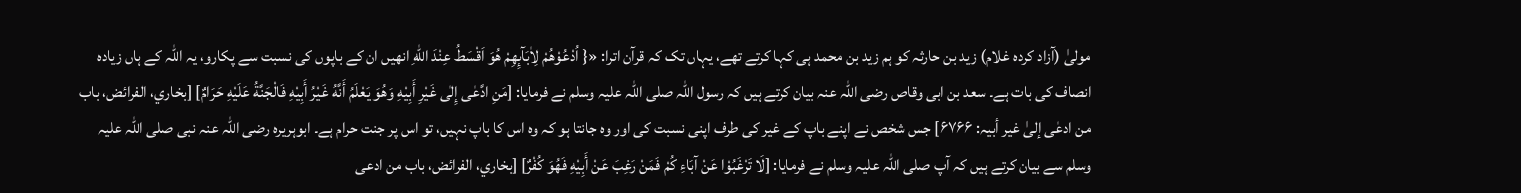مولیٰ (آزاد کردہ غلام) زید بن حارثہ کو ہم زید بن محمد ہی کہا کرتے تھے، یہاں تک کہ قرآن اترا: «{ اُدْعُوْهُمْ لِاٰبَآىِٕهِمْ هُوَ اَقْسَطُ عِنْدَ اللّٰهِ انھیں ان کے باپوں کی نسبت سے پکارو، یہ اللہ کے ہاں زیادہ انصاف کی بات ہے۔ سعد بن ابی وقاص رضی اللہ عنہ بیان کرتے ہیں کہ رسول اللہ صلی اللہ علیہ وسلم نے فرمایا: [مَنِ ادَّعٰی إِلٰی غَيْرِ أَبِيْهِ وَهُوَ يَعْلَمُ أَنَّهُ غَيْرُ أَبِيْهِ فَالْجَنَّةُ عَلَيْهِ حَرَامٌ] [بخاري، الفرائض، باب من ادعٰی إلیٰ غیر أبیہ: ۶۷۶۶] جس شخص نے اپنے باپ کے غیر کی طرف اپنی نسبت کی اور وہ جانتا ہو کہ وہ اس کا باپ نہیں، تو اس پر جنت حرام ہے۔ ابوہریرہ رضی اللہ عنہ نبی صلی اللہ علیہ وسلم سے بیان کرتے ہیں کہ آپ صلی اللہ علیہ وسلم نے فرمایا: [لَا تَرْغَبُوْا عَنْ آبَاءِ كُمْ فَمَنْ رَغِبَ عَنْ أَبِيْهِ فَهُوَ كُفْرٌ] [بخاري، الفرائض، باب من ادعی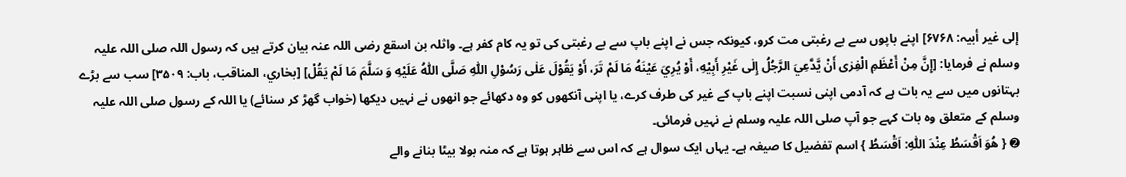إلی غیر أبیہ: ۶۷۶۸] اپنے باپوں سے بے رغبتی مت کرو، کیونکہ جس نے اپنے باپ سے بے رغبتی کی تو یہ کام کفر ہے۔ واثلہ بن اسقع رضی اللہ عنہ بیان کرتے ہیں کہ رسول اللہ صلی اللہ علیہ وسلم نے فرمایا: [إِنَّ مِنْ أَعْظَمِ الْفِرٰی أَنْ يَّدَّعِيَ الرَّجُلُ إِلٰی غَيْرِ أَبِيْهِ، أَوْ يُرِيَ عَيْنَهُ مَا لَمْ تَرَ، أَوْ يَقُوْلَ عَلٰی رَسُوْلِ اللّٰهِ صَلَّی اللّٰهُ عَلَيْهِ وَ سَلَّمَ مَا لَمْ يَقُلْ] [بخاري، المناقب، باب: ۳۵۰۹] سب سے بڑے بہتانوں میں سے یہ بات ہے کہ آدمی اپنی نسبت اپنے باپ کے غیر کی طرف کرے، یا اپنی آنکھوں کو وہ دکھائے جو انھوں نے نہیں دیکھا (خواب گھڑ کر سنائے) یا اللہ کے رسول صلی اللہ علیہ وسلم کے متعلق وہ بات کہے جو آپ صلی اللہ علیہ وسلم نے نہیں فرمائی۔
➋ { هُوَ اَقْسَطُ عِنْدَ اللّٰهِ: اَقْسَطُ } اسم تفضیل کا صیغہ ہے۔ یہاں ایک سوال ہے کہ اس سے ظاہر ہوتا ہے کہ منہ بولا بیٹا بنانے والے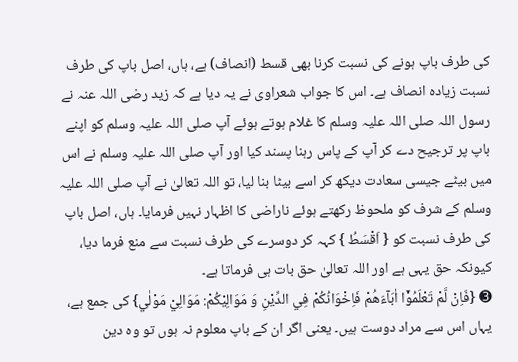کی طرف باپ ہونے کی نسبت کرنا بھی قسط (انصاف) ہے، ہاں، اصل باپ کی طرف نسبت زیادہ انصاف ہے۔ اس کا جواب شعراوی نے یہ دیا ہے کہ زید رضی اللہ عنہ نے رسول اللہ صلی اللہ علیہ وسلم کا غلام ہوتے ہوئے آپ صلی اللہ علیہ وسلم کو اپنے باپ پر ترجیح دے کر آپ کے پاس رہنا پسند کیا اور آپ صلی اللہ علیہ وسلم نے اس میں بیٹے جیسی سعادت دیکھ کر اسے بیٹا بنا لیا، تو اللہ تعالیٰ نے آپ صلی اللہ علیہ وسلم کے شرف کو ملحوظ رکھتے ہوئے ناراضی کا اظہار نہیں فرمایا۔ ہاں، اصل باپ کی طرف نسبت کو { اَقْسَطُ } کہہ کر دوسرے کی طرف نسبت سے منع فرما دیا، کیونکہ حق یہی ہے اور اللہ تعالیٰ حق بات ہی فرماتا ہے۔
➌ {فَاِنْ لَّمْ تَعْلَمُوْۤا اٰبَآءَهُمْ فَاِخْوَانُكُمْ فِي الدِّيْنِ وَ مَوَالِيْكُمْ: مَوَالِيْ مَوْلٰي} کی جمع ہے، یہاں اس سے مراد دوست ہیں۔ یعنی اگر ان کے باپ معلوم نہ ہوں تو وہ دین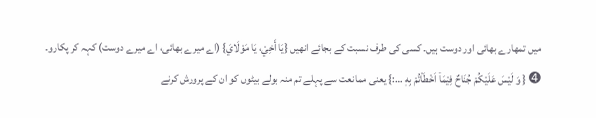میں تمھارے بھائی اور دوست ہیں۔ کسی کی طرف نسبت کے بجائے انھیں {يَا أَخِيْ، يَا مَوْلَايَ} (اے میرے بھائی، اے میرے دوست) کہہ کر پکارو۔
➍ { وَ لَيْسَ عَلَيْكُمْ جُنَاحٌ فِيْمَاۤ اَخْطَاْتُمْ بِهٖ …:} یعنی ممانعت سے پہلے تم منہ بولے بیٹوں کو ان کے پرورش کرنے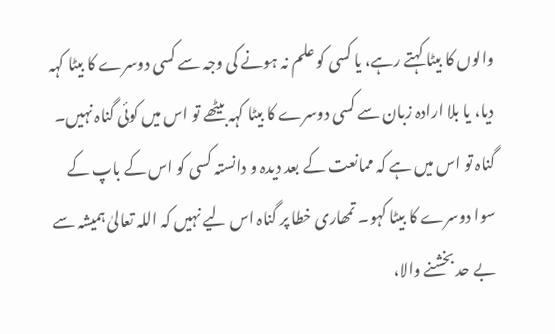والوں کا بیٹا کہتے رہے، یا کسی کو علم نہ ہونے کی وجہ سے کسی دوسرے کا بیٹا کہہ دیا، یا بلا ارادہ زبان سے کسی دوسرے کا بیٹا کہہ بیٹھے تو اس میں کوئی گناہ نہیں۔ گناہ تو اس میں ہے کہ ممانعت کے بعد دیدہ و دانستہ کسی کو اس کے باپ کے سوا دوسرے کا بیٹا کہو۔ تمھاری خطا پر گناہ اس لیے نہیں کہ اللہ تعالیٰ ہمیشہ سے بے حد بخشنے والا،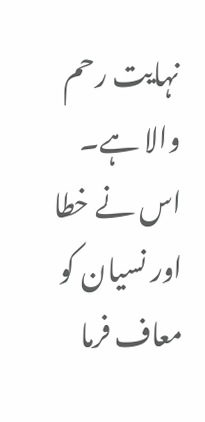نہایت رحم والا ہے۔ اس نے خطا اور نسیان کو معاف فرما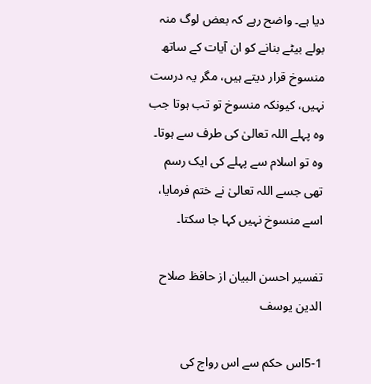دیا ہے۔ واضح رہے کہ بعض لوگ منہ بولے بیٹے بنانے کو ان آیات کے ساتھ منسوخ قرار دیتے ہیں، مگر یہ درست نہیں، کیونکہ منسوخ تو تب ہوتا جب وہ پہلے اللہ تعالیٰ کی طرف سے ہوتا۔ وہ تو اسلام سے پہلے کی ایک رسم تھی جسے اللہ تعالیٰ نے ختم فرمایا، اسے منسوخ نہیں کہا جا سکتا۔

تفسیر احسن البیان از حافظ صلاح الدین یوسف

5-1اس حکم سے اس رواج کی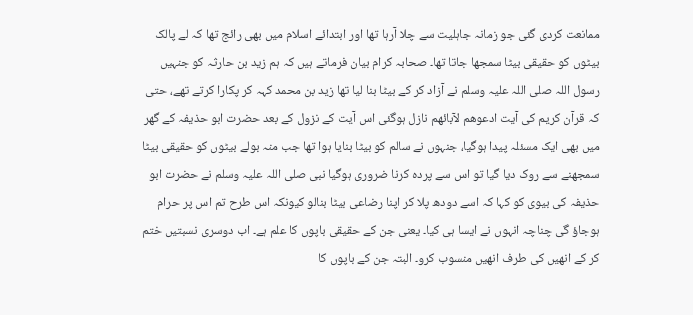ممانعت کردی گئی جو زمانہ جاہلیت سے چلا آرہا تھا اور ابتدائے اسلام میں بھی رائج تھا کہ لے پالک بیٹوں کو حقیقی بیٹا سمجھا جاتا تھا۔ صحابہ کرام بیان فرماتے ہیں کہ ہم زید بن حارثہ کو جنہیں رسول اللہ صلی اللہ علیہ وسلم نے آزاد کر کے بیٹا بنا لیا تھا زید بن محمد کہہ کر پکارا کرتے تھے، حتی کہ قرآن کریم کی آیت ادعوھم لآبائھم نازل ہوگئی اس آیت کے نزول کے بعد حضرت ابو حذیفہ کے گھر میں بھی ایک مسئلہ پیدا ہوگیا، جنہوں نے سالم کو بیٹا بنایا ہوا تھا جب منہ بولے بیٹوں کو حقیقی بیٹا سمجھنے سے روک دیا گیا تو اس سے پردہ کرنا ضروری ہوگیا نبی صلی اللہ علیہ وسلم نے حضرت ابو حذیفہ کی بیوی کو کہا کہ اسے دودھ پلا کر اپنا رضاعی بیٹا بنالو کیونکہ اس طرح تم اس پر حرام ہوجاؤ گی چناچہ انہوں نے ایسا ہی کیا۔ یعنی جن کے حقیقی باپوں کا علم ہے۔ اب دوسری نسبتیں ختم کر کے انھیں کی طرف انھیں منسوب کرو۔ البتہ جن کے باپوں کا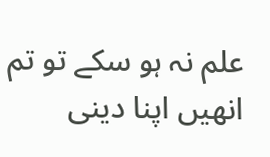علم نہ ہو سکے تو تم انھیں اپنا دینی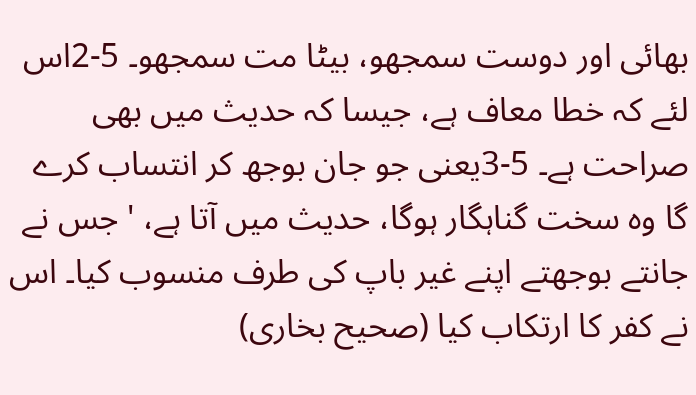بھائی اور دوست سمجھو، بیٹا مت سمجھو۔ 5-2اس لئے کہ خطا معاف ہے، جیسا کہ حدیث میں بھی صراحت ہے۔ 5-3یعنی جو جان بوجھ کر انتساب کرے گا وہ سخت گناہگار ہوگا، حدیث میں آتا ہے، ' جس نے جانتے بوجھتے اپنے غیر باپ کی طرف منسوب کیا۔ اس نے کفر کا ارتکاب کیا (صحیح بخاری)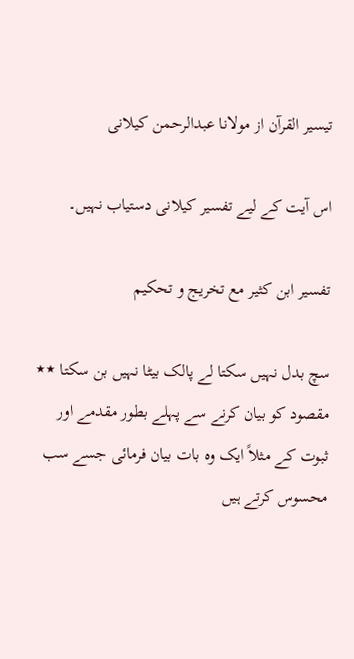تيسير القرآن از مولانا عبدالرحمن کیلانی

اس آیت کے لیے تفسیر کیلانی دستیاب نہیں۔

تفسیر ابن کثیر مع تخریج و تحکیم

سچ بدل نہیں سکتا لے پالک بیٹا نہیں بن سکتا ٭٭
مقصود کو بیان کرنے سے پہلے بطور مقدمے اور ثبوت کے مثلاً ایک وہ بات بیان فرمائی جسے سب محسوس کرتے ہیں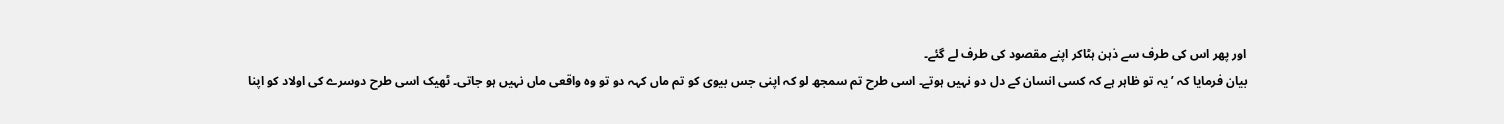اور پھر اس کی طرف سے ذہن ہٹاکر اپنے مقصود کی طرف لے گئے۔
بیان فرمایا کہ ’ یہ تو ظاہر ہے کہ کسی انسان کے دل دو نہیں ہوتے۔ اسی طرح تم سمجھ لو کہ اپنی جس بیوی کو تم ماں کہہ دو تو وہ واقعی ماں نہیں ہو جاتی۔ ٹھیک اسی طرح دوسرے کی اولاد کو اپنا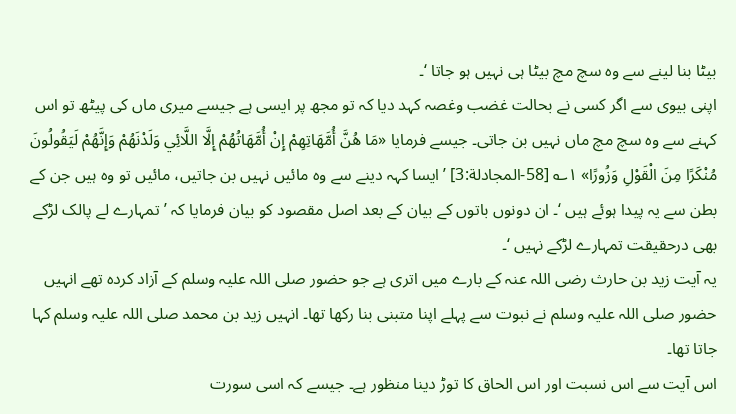بیٹا بنا لینے سے وہ سچ مچ بیٹا ہی نہیں ہو جاتا ‘۔
اپنی بیوی سے اگر کسی نے بحالت غضب وغصہ کہد دیا کہ تو مجھ پر ایسی ہے جیسے میری ماں کی پیٹھ تو اس کہنے سے وہ سچ مچ ماں نہیں بن جاتی۔ جیسے فرمایا «مَا هُنَّ أُمَّهَاتِهِمْ إِنْ أُمَّهَاتُهُمْ إِلَّا اللَّائِي وَلَدْنَهُمْ وَإِنَّهُمْ لَيَقُولُونَ مُنْكَرًا مِنَ الْقَوْلِ وَزُورًا» ۱؎ [58-المجادلة:3] ’ ایسا کہہ دینے سے وہ مائیں نہیں بن جاتیں، مائیں تو وہ ہیں جن کے بطن سے یہ پیدا ہوئے ہیں ‘۔ ان دونوں باتوں کے بیان کے بعد اصل مقصود کو بیان فرمایا کہ ’ تمہارے لے پالک لڑکے بھی درحقیقت تمہارے لڑکے نہیں ‘۔
یہ آیت زید بن حارث رضی اللہ عنہ کے بارے میں اتری ہے جو حضور صلی اللہ علیہ وسلم کے آزاد کردہ تھے انہیں حضور صلی اللہ علیہ وسلم نے نبوت سے پہلے اپنا متبنی بنا رکھا تھا۔ انہیں زید بن محمد صلی اللہ علیہ وسلم کہا جاتا تھا۔
اس آیت سے اس نسبت اور اس الحاق کا توڑ دینا منظور ہے۔ جیسے کہ اسی سورت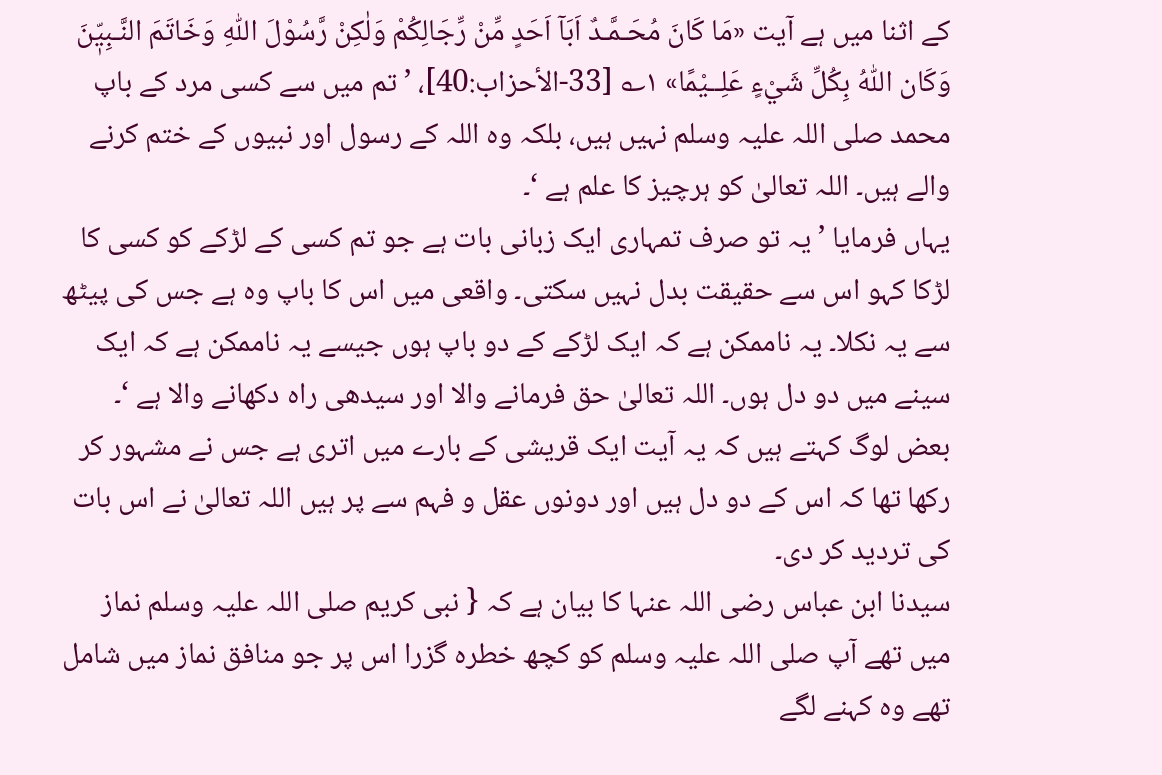کے اثنا میں ہے آیت «مَا كَانَ مُحَـمَّـدٌ اَبَآ اَحَدٍ مِّنْ رِّجَالِكُمْ وَلٰكِنْ رَّسُوْلَ اللّٰهِ وَخَاتَمَ النَّـبِيّٖنَ وَكَان اللّٰهُ بِكُلِّ شَيْءٍ عَلِــيْمًا» ۱؎ [33-الأحزاب:40]، ’ تم میں سے کسی مرد کے باپ محمد صلی اللہ علیہ وسلم نہیں ہیں، بلکہ وہ اللہ کے رسول اور نبیوں کے ختم کرنے والے ہیں۔ اللہ تعالیٰ کو ہرچیز کا علم ہے ‘۔
یہاں فرمایا ’ یہ تو صرف تمہاری ایک زبانی بات ہے جو تم کسی کے لڑکے کو کسی کا لڑکا کہو اس سے حقیقت بدل نہیں سکتی۔ واقعی میں اس کا باپ وہ ہے جس کی پیٹھ سے یہ نکلا۔ یہ ناممکن ہے کہ ایک لڑکے کے دو باپ ہوں جیسے یہ ناممکن ہے کہ ایک سینے میں دو دل ہوں۔ اللہ تعالیٰ حق فرمانے والا اور سیدھی راہ دکھانے والا ہے ‘۔
بعض لوگ کہتے ہیں کہ یہ آیت ایک قریشی کے بارے میں اتری ہے جس نے مشہور کر رکھا تھا کہ اس کے دو دل ہیں اور دونوں عقل و فہم سے پر ہیں اللہ تعالیٰ نے اس بات کی تردید کر دی۔
سیدنا ابن عباس رضی اللہ عنہا کا بیان ہے کہ { نبی کریم صلی اللہ علیہ وسلم نماز میں تھے آپ صلی اللہ علیہ وسلم کو کچھ خطرہ گزرا اس پر جو منافق نماز میں شامل تھے وہ کہنے لگے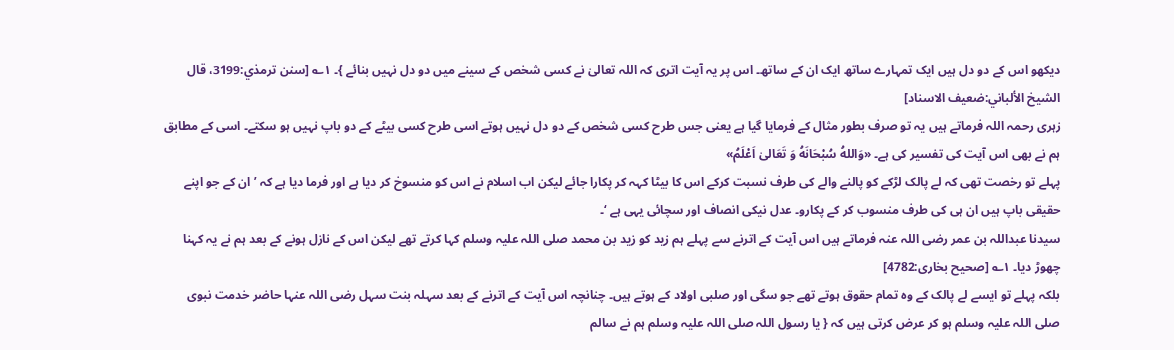دیکھو اس کے دو دل ہیں ایک تمہارے ساتھ ایک ان کے ساتھ۔ اس پر یہ آیت اتری کہ اللہ تعالیٰ نے کسی شخص کے سینے میں دو دل نہیں بنائے }۔ ۱؎ [سنن ترمذي:3199، قال الشيخ الألباني:ضعیف الاسناد]
زہری رحمہ اللہ فرماتے ہیں یہ تو صرف بطور مثال کے فرمایا گیا ہے یعنی جس طرح کسی شخص کے دو دل نہیں ہوتے اسی طرح کسی بیٹے کے دو باپ نہیں ہو سکتے۔ اسی کے مطابق ہم نے بھی اس آیت کی تفسیر کی ہے۔ «وَاللهُ سُبْحَانَهُ وَ تَعَالىٰ اَعْلَمُ»
پہلے تو رخصت تھی کہ لے پالک لڑکے کو پالنے والے کی طرف نسبت کرکے اس کا بیٹا کہہ کر پکارا جائے لیکن اب اسلام نے اس کو منسوخ کر دیا ہے اور فرما دیا ہے کہ ’ ان کے جو اپنے حقیقی باپ ہیں ان ہی کی طرف منسوب کر کے پکارو۔ عدل نیکی انصاف اور سچائی یہی ہے ‘۔
سیدنا عبداللہ بن عمر رضی اللہ عنہ فرماتے ہیں اس آیت کے اترنے سے پہلے ہم زید کو زید بن محمد صلی اللہ علیہ وسلم کہا کرتے تھے لیکن اس کے نازل ہونے کے بعد ہم نے یہ کہنا چھوڑ دیا۔ ۱؎ [صحیح بخاری:4782]
بلکہ پہلے تو ایسے لے پالک کے وہ تمام حقوق ہوتے تھے جو سگی اور صلبی اولاد کے ہوتے ہیں۔ چنانچہ اس آیت کے اترنے کے بعد سہلہ بنت سہل رضی اللہ عنہا حاضر خدمت نبوی صلی اللہ علیہ وسلم ہو کر عرض کرتی ہیں کہ { یا رسول اللہ صلی اللہ علیہ وسلم ہم نے سالم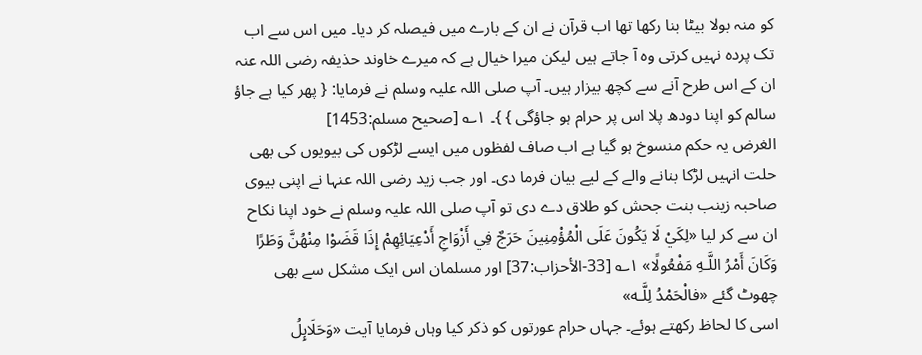کو منہ بولا بیٹا بنا رکھا تھا اب قرآن نے ان کے بارے میں فیصلہ کر دیا۔ میں اس سے اب تک پردہ نہیں کرتی وہ آ جاتے ہیں لیکن میرا خیال ہے کہ میرے خاوند حذیفہ رضی اللہ عنہ ان کے اس طرح آنے سے کچھ بیزار ہیں۔ آپ صلی اللہ علیہ وسلم نے فرمایا: { پھر کیا ہے جاؤ سالم کو اپنا دودھ پلا اس پر حرام ہو جاؤگی } }۔ ۱؎ [صحیح مسلم:1453]
الغرض یہ حکم منسوخ ہو گیا ہے اب صاف لفظوں میں ایسے لڑکوں کی بیویوں کی بھی حلت انہیں لڑکا بنانے والے کے لیے بیان فرما دی۔ اور جب زید رضی اللہ عنہا نے اپنی بیوی صاحبہ زینب بنت جحش کو طلاق دے دی تو آپ صلی اللہ علیہ وسلم نے خود اپنا نکاح ان سے کر لیا «لِكَيْ لَا يَكُونَ عَلَى الْمُؤْمِنِينَ حَرَجٌ فِي أَزْوَاجِ أَدْعِيَائِهِمْ إِذَا قَضَوْا مِنْهُنَّ وَطَرًا وَكَانَ أَمْرُ اللَّـهِ مَفْعُولًا» ۱؎ [33-الأحزاب:37] اور مسلمان اس ایک مشکل سے بھی چھوٹ گئے «فالْحَمْدُ لِلَّـه»
اسی کا لحاظ رکھتے ہوئے۔ جہاں حرام عورتوں کو ذکر کیا وہاں فرمایا آیت «وَحَلَاىِٕلُ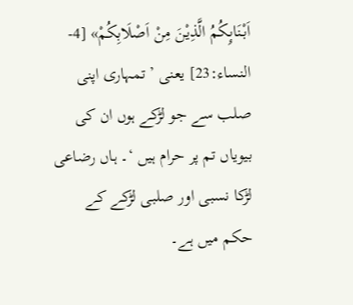اَبْنَاىِٕكُمُ الَّذِيْنَ مِنْ اَصْلَابِكُمْ» [4-النساء:23] یعنی ’ تمہاری اپنی صلب سے جو لڑکے ہوں ان کی بیویاں تم پر حرام ہیں ‘۔ ہاں رضاعی لڑکا نسبی اور صلبی لڑکے کے حکم میں ہے۔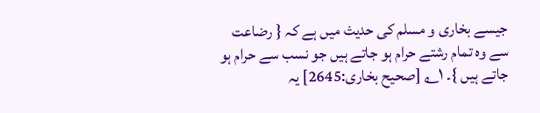جیسے بخاری و مسلم کی حدیث میں ہے کہ { رضاعت سے وہ تمام رشتے حرام ہو جاتے ہیں جو نسب سے حرام ہو جاتے ہیں }۔ ۱؎ [صحیح بخاری:2645] یہ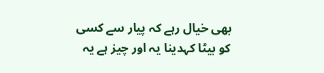بھی خیال رہے کہ پیار سے کسی کو بیٹا کہدینا یہ اور چیز ہے یہ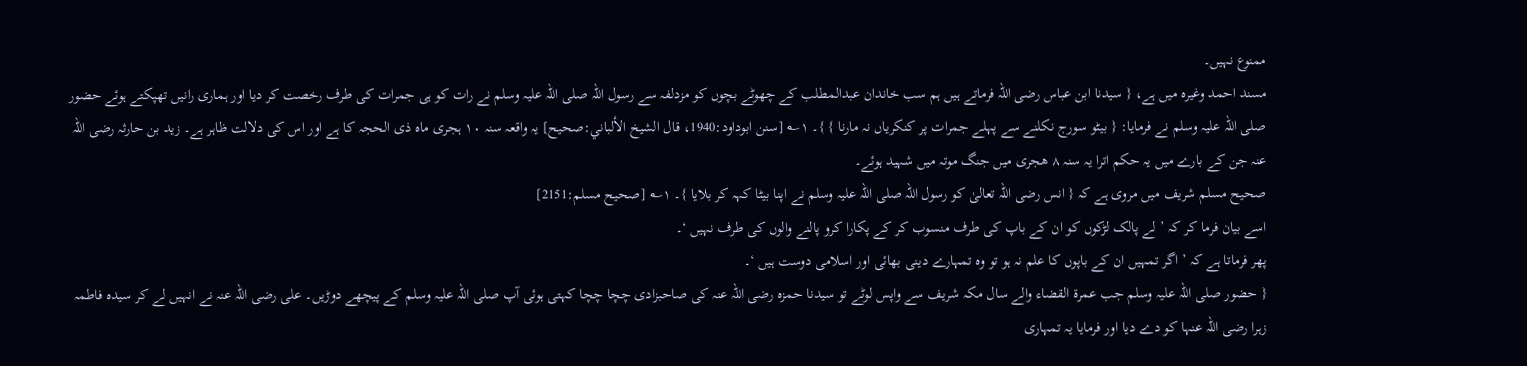ممنوع نہیں۔
مسند احمد وغیرہ میں ہے، { سیدنا ابن عباس رضی اللہ فرماتے ہیں ہم سب خاندان عبدالمطلب کے چھوٹے بچوں کو مزدلفہ سے رسول اللہ صلی اللہ علیہ وسلم نے رات کو ہی جمرات کی طرف رخصت کر دیا اور ہماری رانیں تھپکتے ہوئے حضور صلی اللہ علیہ وسلم نے فرمایا: { بیٹو سورج نکلنے سے پہلے جمرات پر کنکریاں نہ مارنا } }۔ ۱؎ [سنن ابوداود:1940، قال الشيخ الألباني:صحیح] یہ واقعہ سنہ ١٠ ہجری ماہ ذی الحجہ کا ہے اور اس کی دلالت ظاہر ہے۔ زید بن حارثہ رضی اللہ عنہ جن کے بارے میں یہ حکم اترا یہ سنہ ۸ ھجری میں جنگ موتہ میں شہید ہوئے۔
صحیح مسلم شریف میں مروی ہے کہ { انس رضی اللہ تعالیٰ کو رسول اللہ صلی اللہ علیہ وسلم نے اپنا بیٹا کہہ کر بلایا }۔ ۱؎ [صحیح مسلم:2151]
اسے بیان فرما کر کہ ’ لے پالک لڑکوں کو ان کے باپ کی طرف منسوب کر کے پکارا کرو پالنے والوں کی طرف نہیں ‘۔
پھر فرماتا ہے کہ ’ اگر تمہیں ان کے باپوں کا علم نہ ہو تو وہ تمہارے دینی بھائی اور اسلامی دوست ہیں ‘۔
{ حضور صلی اللہ علیہ وسلم جب عمرۃ القضاء والے سال مکہ شریف سے واپس لوٹے تو سیدنا حمزہ رضی اللہ عنہ کی صاحبزادی چچا چچا کہتی ہوئی آپ صلی اللہ علیہ وسلم کے پیچھے دوڑیں۔ علی رضی اللہ عنہ نے انہیں لے کر سیدہ فاطمہ زہرا رضی اللہ عنہا کو دے دیا اور فرمایا یہ تمہاری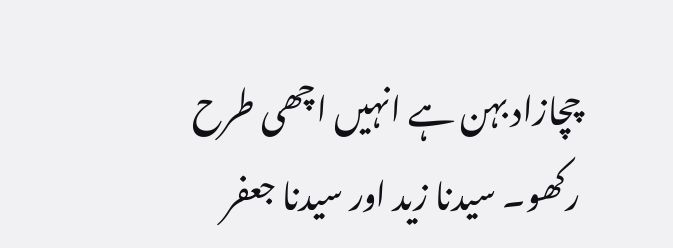چچازاد بہن ہے انہیں اچھی طرح رکھو۔ سیدنا زید اور سیدنا جعفر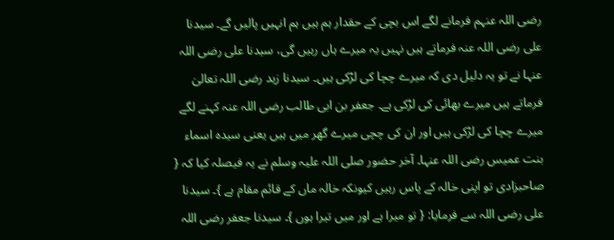رضی اللہ عنہم فرمانے لگے اس بچی کے حقدار ہم ہیں ہم انہیں پالیں گے۔ سیدنا علی رضی اللہ عنہ فرماتے ہیں نہیں یہ میرے ہاں رہیں گی، سیدنا علی رضی اللہ عنہا نے تو یہ دلیل دی کہ میرے چچا کی لڑکی ہیں۔ سیدنا زید رضی اللہ تعالیٰ فرماتے ہیں میرے بھائی کی لڑکی ہے۔ جعفر بن ابی طالب رضی اللہ عنہ کہنے لگے میرے چچا کی لڑکی ہیں اور ان کی چچی میرے گھر میں ہیں یعنی سیدہ اسماء بنت عمیس رضی اللہ عنہا۔ آخر حضور صلی اللہ علیہ وسلم نے یہ فیصلہ کیا کہ { صاحبزادی تو اپنی خالہ کے پاس رہیں کیونکہ خالہ ماں کے قائم مقام ہے }۔ سیدنا علی رضی اللہ سے فرمایا: { تو میرا ہے اور میں تیرا ہوں }۔ سیدنا جعفر رضی اللہ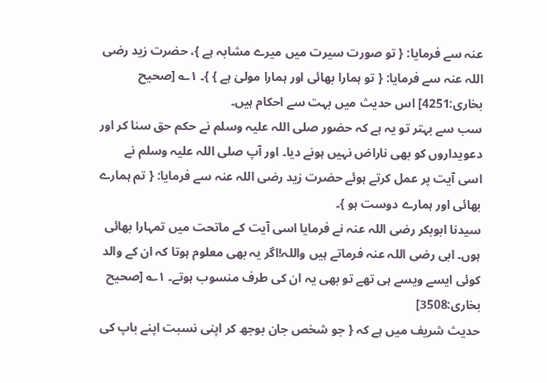عنہ سے فرمایا: { تو صورت سیرت میں میرے مشابہ ہے }، حضرت زید رضی اللہ عنہ سے فرمایا: { تو ہمارا بھائی اور ہمارا مولیٰ ہے } }۔ ۱؎ [صحیح بخاری:4251] اس حدیث میں بہت سے احکام ہیں۔
سب سے بہتر تو یہ ہے کہ حضور صلی اللہ علیہ وسلم نے حکم حق سنا کر اور دعویداروں کو بھی ناراض نہیں ہونے دیا۔ اور آپ صلی اللہ علیہ وسلم نے اسی آیت پر عمل کرتے ہوئے حضرت زید رضی اللہ عنہ سے فرمایا: { تم ہمارے بھائی اور ہمارے دوست ہو }۔
سیدنا ابوبکر رضی اللہ عنہ نے فرمایا اسی آیت کے ماتحت میں تمہارا بھائی ہوں۔ ابی رضی اللہ عنہ فرماتے ہیں واللہ!اگر یہ بھی معلوم ہوتا کہ ان کے والد کوئی ایسے ویسے ہی تھے تو بھی یہ ان کی طرف منسوب ہوتے۔ ۱؎ [صحیح بخاری:3508]
حدیث شریف میں ہے کہ { جو شخص جان بوجھ کر اپنی نسبت اپنے باپ کی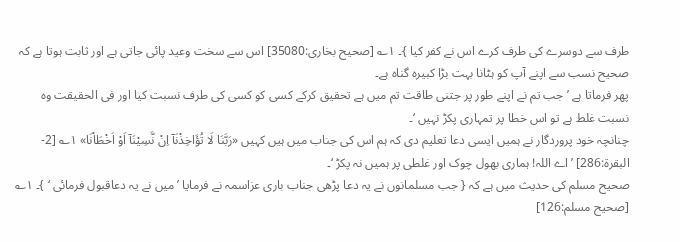طرف سے دوسرے کی طرف کرے اس نے کفر کیا }۔ ۱؎ [صحیح بخاری:35080] اس سے سخت وعید پائی جاتی ہے اور ثابت ہوتا ہے کہ صحیح نسب سے اپنے آپ کو ہٹانا بہت بڑا کبیرہ گناہ ہے۔
پھر فرماتا ہے ’ جب تم نے اپنے طور پر جتنی طاقت تم میں ہے تحقیق کرکے کسی کو کسی کی طرف نسبت کیا اور فی الحقیقت وہ نسبت غلط ہے تو اس خطا پر تمہاری پکڑ نہیں ‘۔
چنانچہ خود پروردگار نے ہمیں ایسی دعا تعلیم دی کہ ہم اس کی جناب میں ہیں کہیں «رَبَّنَا لَا تُؤَاخِذْنَآ اِنْ نَّسِيْنَآ اَوْ اَخْطَاْنَا» ۱؎ [2-البقرة:286] ’ اے اللہ! ہماری بھول چوک اور غلطی پر ہمیں نہ پکڑ ‘۔
صحیح مسلم کی حدیث میں ہے کہ { جب مسلمانوں نے یہ دعا پڑھی جناب باری عزاسمہ نے فرمایا ’ میں نے یہ دعاقبول فرمائی ‘ }۔ ۱؎ [صحیح مسلم:126]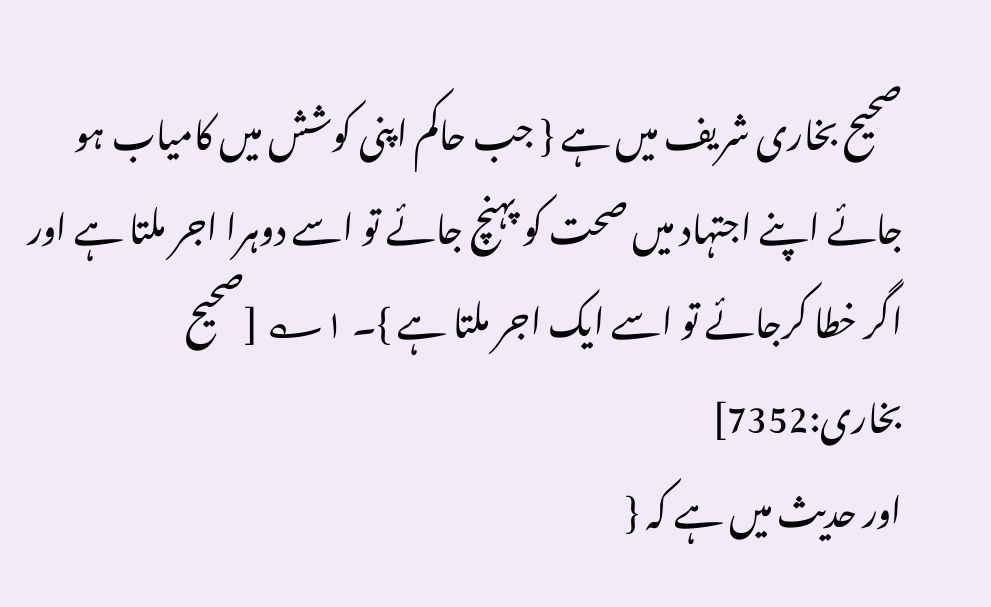صحیح بخاری شریف میں ہے { جب حاکم اپنی کوشش میں کامیاب ہو جائے اپنے اجتہاد میں صحت کو پہنچ جائے تو اسے دوہرا اجر ملتا ہے اور اگر خطا کرجائے تو اسے ایک اجر ملتا ہے }۔ ۱؎ [صحیح بخاری:7352]
اور حدیث میں ہے کہ {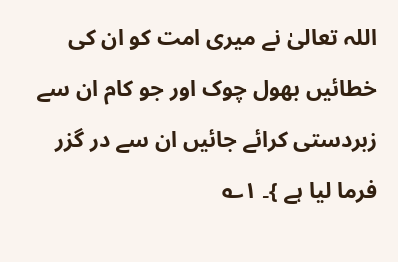اللہ تعالیٰ نے میری امت کو ان کی خطائیں بھول چوک اور جو کام ان سے زبردستی کرائے جائیں ان سے در گزر فرما لیا ہے }۔ ۱؎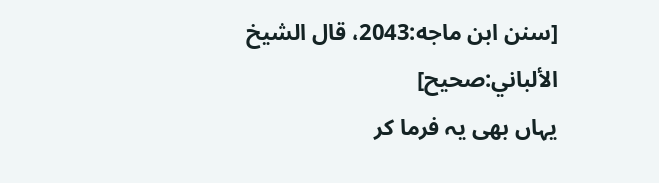[سنن ابن ماجه:2043، قال الشيخ الألباني:صحیح]
یہاں بھی یہ فرما کر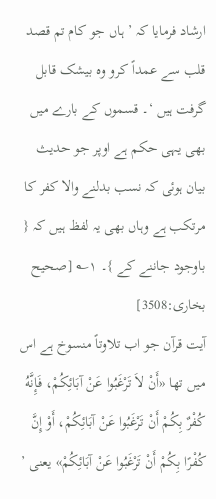ارشاد فرمایا کہ ’ ہاں جو کام تم قصد قلب سے عمداً کرو وہ بیشک قابل گرفت ہیں ‘۔ قسموں کے بارے میں بھی یہی حکم ہے اوپر جو حدیث بیان ہوئی کہ نسب بدلنے والا کفر کا مرتکب ہے وہاں بھی یہ لفظ ہیں کہ { باوجود جاننے کے }۔ ۱؎ [صحیح بخاری:3508]
آیت قرآن جو اب تلاوتاً منسوخ ہے اس میں تھا «أَنْ لاَ تَرْغَبُوا عَنْ آبَائِكُمْ، فَإِنَّهُ كُفْرٌ بِكُمْ أَنْ تَرْغَبُوا عَنْ آبَائِكُمْ، أَوْ إِنَّ كُفْرًا بِكُمْ أَنْ تَرْغَبُوا عَنْ آبَائِكُمْ» یعنی ’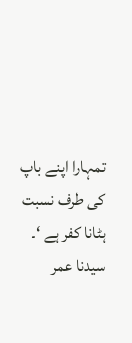تمہارا اپنے باپ کی طرف نسبت ہٹانا کفر ہے ‘۔
سیدنا عمر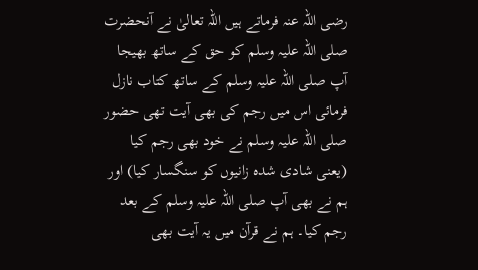رضی اللہ عنہ فرماتے ہیں اللہ تعالیٰ نے آنحضرت صلی اللہ علیہ وسلم کو حق کے ساتھ بھیجا آپ صلی اللہ علیہ وسلم کے ساتھ کتاب نازل فرمائی اس میں رجم کی بھی آیت تھی حضور صلی اللہ علیہ وسلم نے خود بھی رجم کیا (یعنی شادی شدہ زانیوں کو سنگسار کیا) اور ہم نے بھی آپ صلی اللہ علیہ وسلم کے بعد رجم کیا۔ ہم نے قرآن میں یہ آیت بھی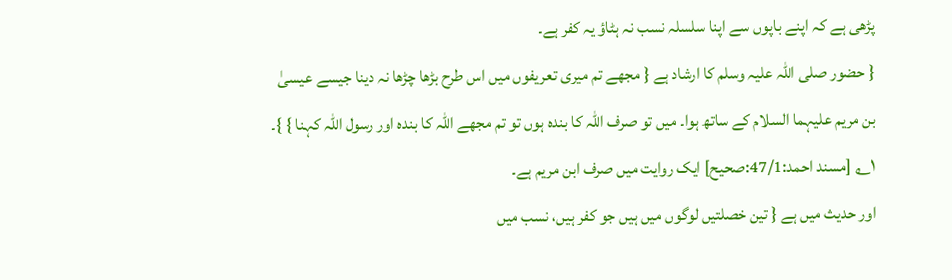پڑھی ہے کہ اپنے باپوں سے اپنا سلسلہ نسب نہ ہٹاؤ یہ کفر ہے۔
{ حضور صلی اللہ علیہ وسلم کا ارشاد ہے { مجھے تم میری تعریفوں میں اس طرح بڑھا چڑھا نہ دینا جیسے عیسیٰ بن مریم علیہما السلام کے ساتھ ہوا۔ میں تو صرف اللہ کا بندہ ہوں تو تم مجھے اللہ کا بندہ اور رسول اللہ کہنا } }۔ ۱؎ [مسند احمد:47/1:صحیح] ایک روایت میں صرف ابن مریم ہے۔
اور حدیث میں ہے { تین خصلتیں لوگوں میں ہیں جو کفر ہیں، نسب میں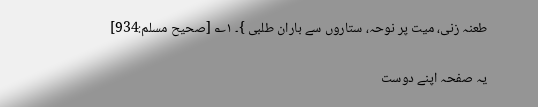طعنہ زنی، میت پر نوحہ، ستاروں سے باران طلبی }۔ ۱؎ [صحیح مسلم:934]

یہ صفحہ اپنے دوست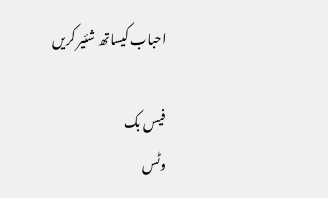احباب کیساتھ شئیر کریں

فیس بک
وٹس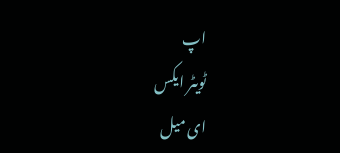اپ
ٹویٹر ایکس
ای میل